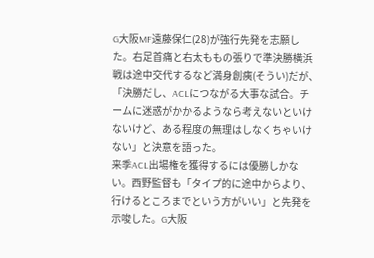G大阪MF遠藤保仁(28)が強行先発を志願した。右足首痛と右太ももの張りで準決勝横浜戦は途中交代するなど満身創痍(そうい)だが、「決勝だし、ACLにつながる大事な試合。チームに迷惑がかかるようなら考えないといけないけど、ある程度の無理はしなくちゃいけない」と決意を語った。
来季ACL出場権を獲得するには優勝しかない。西野監督も「タイプ的に途中からより、行けるところまでという方がいい」と先発を示唆した。G大阪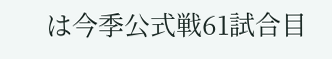は今季公式戦61試合目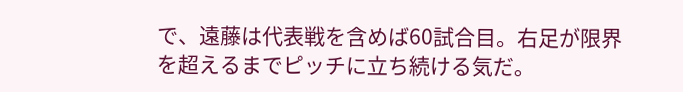で、遠藤は代表戦を含めば60試合目。右足が限界を超えるまでピッチに立ち続ける気だ。